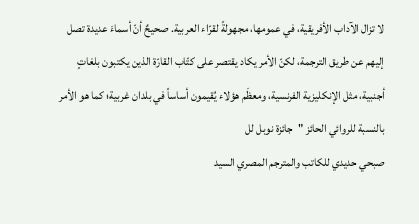لا تزال الآداب الأفريقية، في عمومها، مجهولةً لقرّاء العربية. صحيحٌ أنّ أسماءَ عديدة تصل إليهم عن طريق الترجمة، لكنّ الأمر يكاد يقتصر على كتّاب القارّة الذين يكتبون بلغاتٍ أجنبية، مثل الإنكليزية الفرنسية، ومعظَم هؤلاء يُقيمون أساساً في بلدان غربية؛ كما هو الأمر بالنسبة للروائي الحائز "جائزة نوبل لل
صبحي حديدي للكاتب والمترجم المصري السيد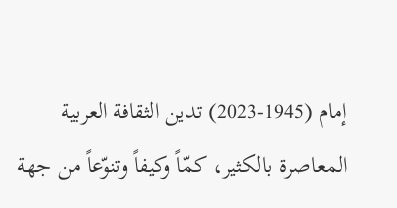إمام (1945-2023) تدين الثقافة العربية المعاصرة بالكثير، كمّاً وكيفاً وتنوّعاً من جهة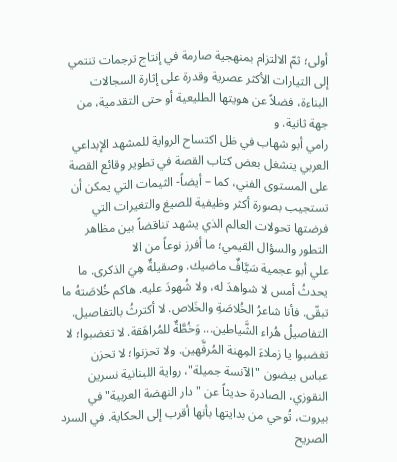أولى؛ ثمّ الالتزام بمنهجية صارمة في إنتاج ترجمات تنتمي إلى التيارات الأكثر عصرية وقدرة على إثارة السجالات البناءة، فضلاً عن هويتها الطليعية أو حتى التقدمية، من جهة ثانية. و
رامي أبو شهاب في ظل اكتساح الرواية للمشهد الإبداعي العربي ينشغل بعض كتاب القصة في تطوير وقائع القصة على المستوى الفني، كما – أيضاً- الثيمات التي يمكن أن تستجيب بصورة أكثر وظيفية للصيغ والتغيرات التي فرضتها تحولات العالم الذي يشهد تناقضاً بين مظاهر التطور والسؤال القيمي؛ ما أفرز نوعاً من الا
علي أبو عجمية سَيَّافٌ ماضيك. وصقيلةٌ هِيَ الذكرى. ما يحدثُ أمس لا شواهدَ له، ولا شُهودَ عليه. هاكم خُلاصَتهُ ما تبقّى. فأنا شاعرُ الخُلاصَةِ والخَلاص. لا أكترثُ بالتفاصيل. التفاصيلُ هُراء الشَّياطين... وَخُطَّةٌ للمُراهَقة. لا تغضبوا؛ لا تغضبوا يا زملاءَ المِهنة المُرفَّهين. ولا تحزنوا؛ لا تحزن
عباس بيضون "الآنسة جميلة"، رواية اللبنانية نسرين النقوزي، الصادرة حديثاً عن "دار النهضة العربية" في بيروت، تُوحي من بدايتها بأنها أقرب إلى الحكاية. في السرد الصريح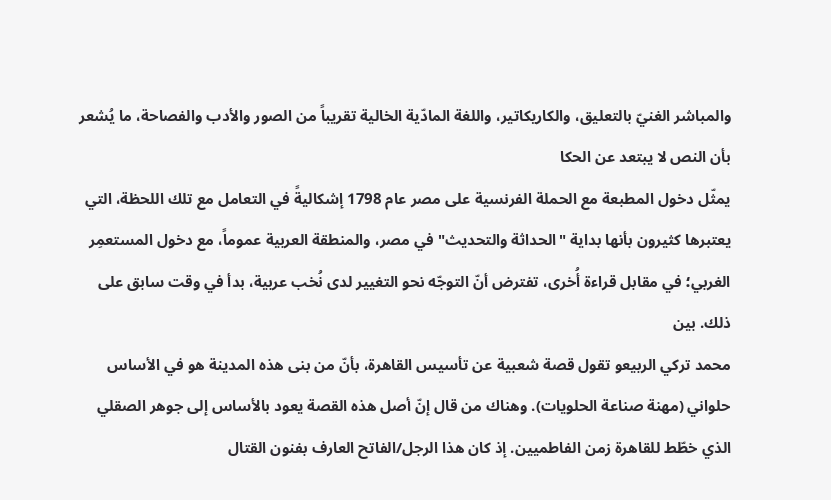والمباشر الغنيّ بالتعليق، والكاريكاتير، واللغة المادّية الخالية تقريباً من الصور والأدب والفصاحة، ما يُشعر بأن النص لا يبتعد عن الحكا
يمثّل دخول المطبعة مع الحملة الفرنسية على مصر عام 1798 إشكاليةً في التعامل مع تلك اللحظة، التي يعتبرها كثيرون بأنها بداية "الحداثة والتحديث" في مصر، والمنطقة العربية عموماً، مع دخول المستعمِر الغربي؛ في مقابل قراءة أُخرى، تفترض أنّ التوجّه نحو التغيير لدى نُخب عربية، بدأ في وقت سابق على ذلك. بين
محمد تركي الربيعو تقول قصة شعبية عن تأسيس القاهرة، بأنّ من بنى هذه المدينة هو في الأساس حلواني (مهنة صناعة الحلويات). وهناك من قال إنّ أصل هذه القصة يعود بالأساس إلى جوهر الصقلي الذي خطّط للقاهرة زمن الفاطميين. إذ كان هذا الرجل/الفاتح العارف بفنون القتال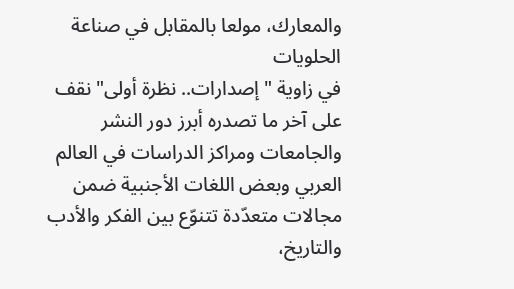والمعارك، مولعا بالمقابل في صناعة الحلويات
في زاوية "إصدارات.. نظرة أولى" نقف على آخر ما تصدره أبرز دور النشر والجامعات ومراكز الدراسات في العالم العربي وبعض اللغات الأجنبية ضمن مجالات متعدّدة تتنوّع بين الفكر والأدب والتاريخ،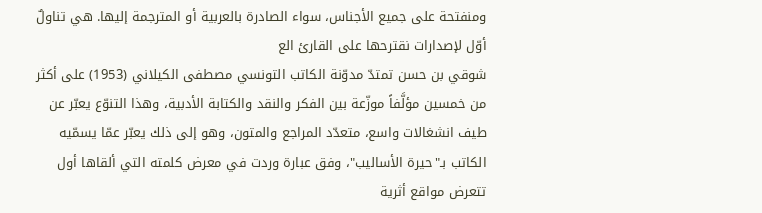ومنفتحة على جميع الأجناس، سواء الصادرة بالعربية أو المترجمة إليها. هي تناولٌ أوّل لإصدارات نقترحها على القارئ الع
شوقي بن حسن تمتدّ مدوّنة الكاتب التونسي مصطفى الكيلاني (1953) على أكثر من خمسين مؤلَّفاً موزّعة بين الفكر والنقد والكتابة الأدبية، وهذا التنوّع يعبّر عن طيف انشغالات واسع، متعدّد المراجع والمتون، وهو إلى ذلك يعبّر عمّا يسمّيه الكاتب بـ"حيرة الأساليب"، وفق عبارة وردت في معرض كلمته التي ألقاها أول
تتعرض مواقع أثرية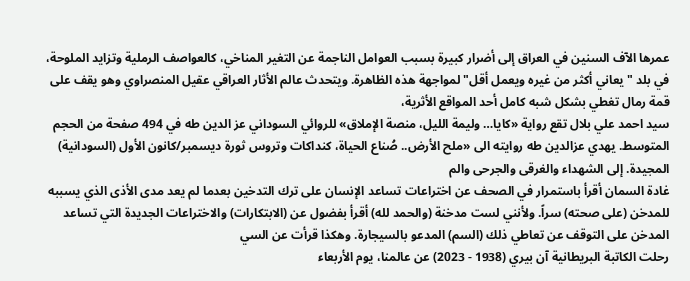عمرها الآف السنين في العراق إلى أضرار كبيرة بسبب العوامل الناجمة عن التغير المناخي، كالعواصف الرملية وتزايد الملوحة، في بلد "يعاني أكثر من غيره ويعمل أقل" لمواجهة هذه الظاهرة. ويتحدث عالم الأثار العراقي عقيل المنصراوي وهو يقف على قمة رمال تغطي بشكل شبه كامل أحد المواقع الأثرية،
سيد احمد علي بلال تقع رواية «كايا… وليمة الليل، منصة الإملاق» للروائي السوداني عز الدين طه في 494 صفحة من الحجم المتوسط. يهدي عزالدين طه روايته الى «ملح الأرض.. صُناع الحياة، كنداكات وتروس ثورة ديسمبر/كانون الأول (السودانية) المجيدة. إلى الشهداء والغرقى والجرحى والم
غادة السمان أقرأ باستمرار في الصحف عن اختراعات تساعد الإنسان على ترك التدخين بعدما لم يعد مدى الأذى الذي يسببه للمدخن (على صحته) سراً. ولأنني لست مدخنة (والحمد لله) أقرأ بفضول عن (الابتكارات) والاختراعات الجديدة التي تساعد المدخن على التوقف عن تعاطي ذلك (السم) المدعو بالسيجارة. وهكذا قرأت عن السي
رحلت الكاتبة البريطانية آن بيري (1938 - 2023) عن عالمنا، يوم الأربعاء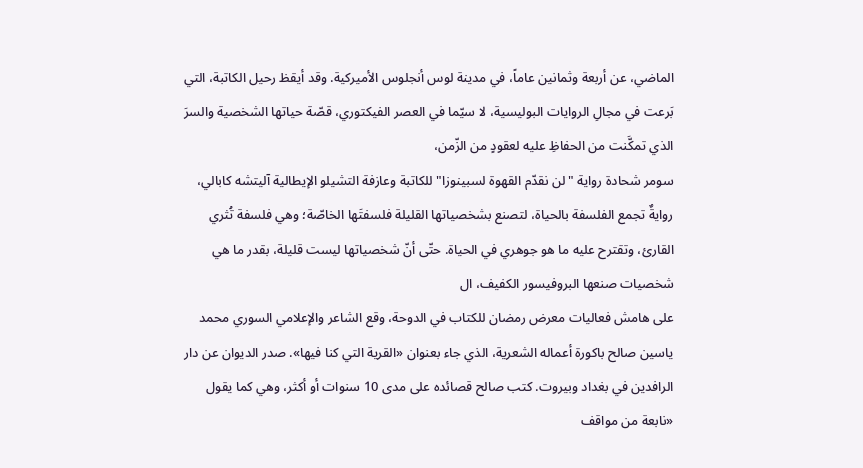الماضي، عن أربعة وثمانين عاماً، في مدينة لوس أنجلوس الأميركية. وقد أيقظ رحيل الكاتبة، التي بَرعت في مجالِ الروايات البوليسية، لا سيّما في العصر الفيكتوري، قصّة حياتها الشخصية والسرَ الذي تمكَّنت من الحفاظِ عليه لعقودٍ من الزّمن،
سومر شحادة رواية "لن نقدّم القهوة لسبينوزا" للكاتبة وعازفة التشيلو الإيطالية آليتشه كابالي، روايةٌ تجمع الفلسفة بالحياة، لتصنع بشخصياتها القليلة فلسفتَها الخاصّة؛ وهي فلسفة تُثري القارئ، وتقترح عليه ما هو جوهري في الحياة. حتّى أنّ شخصياتها ليست قليلة، بقدر ما هي شخصيات صنعها البروفيسور الكفيف، ال
على هامش فعاليات معرض رمضان للكتاب في الدوحة، وقع الشاعر والإعلامي السوري محمد ياسين صالح باكورة أعماله الشعرية، الذي جاء بعنوان «القرية التي كنا فيها». صدر الديوان عن دار الرافدين في بغداد وبيروت. كتب صالح قصائده على مدى 10 سنوات أو أكثر، وهي كما يقول «نابعة من مواقف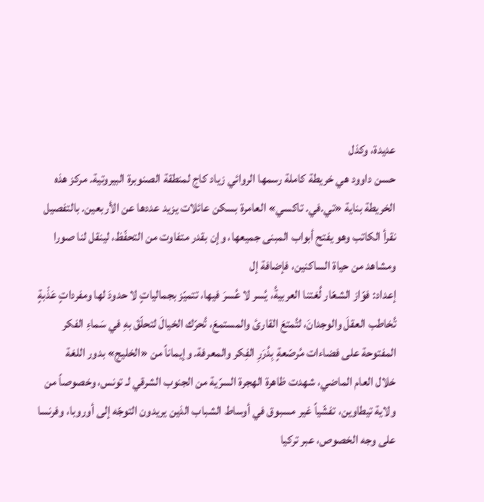عديدة، وكذل
حسن داوود هي خريطة كاملة رسمها الروائي زياد كاج لمنطقة الصنوبرة البيروتية. مركز هذه الخريطة بناية «تي.في. تاكسي» العامرة بسكن عائلات يزيد عددها عن الأربعين. بالتفصيل نقرأ الكاتب وهو يفتح أبواب المبنى جميعها، وإن بقدر متفاوت من التحفّظ، لينقل لنا صورا ومشاهد من حياة الساكنين، فإضافة إل
إعداد: فوّاز الشعّار لُغتنا العربيةُ، يُسر لا عُسرَ فيها، تتميّز بجمالياتٍ لا حدودَ لها ومفرداتٍ عَذْبةٍ تُخاطب العقلَ والوجدانَ، لتُمتعَ القارئ والمستمعَ، تُحرّك الخيالَ لتحلّقَ بهِ في سَماءِ الفكر المفتوحة على فضاءات مُرصّعةٍ بِدُرَرِ الفِكر والمعرفة. وإيماناً من «الخليج» بدور اللغة
خلال العام الماضي، شهدت ظاهرة الهجرة السرّية من الجنوب الشرقي لـ تونس، وخصوصاً من ولاية تيطاوين، تفشّياً غير مسبوق في أوساط الشباب الذين يريدون التوجّه إلى أوروبا، وفرنسا على وجه الخصوص، عبر تركيا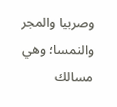وصربيا والمجر والنمسا؛ وهي مسالك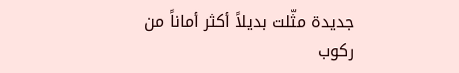جديدة مثّلت بديلاً أكثر أماناً من ركوب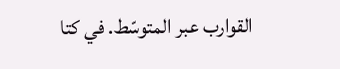القوارب عبر المتوسّط. في كتا